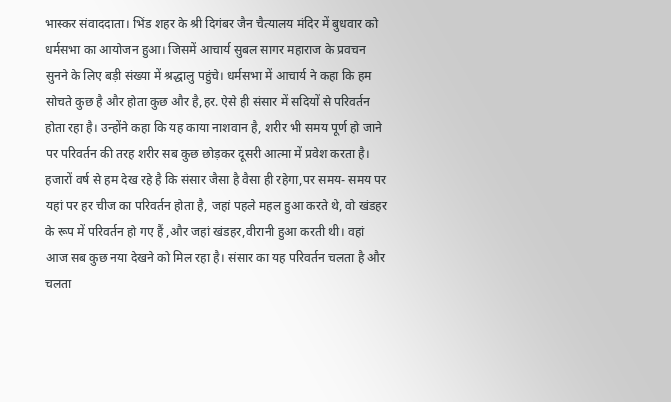भास्कर संवाददाता। भिंड शहर के श्री दिगंबर जैन चैत्यालय मंदिर में बुधवार को धर्मसभा का आयोजन हुआ। जिसमें आचार्य सुबल सागर महाराज के प्रवचन सुनने के लिए बड़ी संख्या में श्रद्धालु पहुंचे। धर्मसभा में आचार्य ने कहा कि हम सोचते कुछ है और होता कुछ और है,हर. ऐसे ही संसार में सदियों से परिवर्तन होता रहा है। उन्होंने कहा कि यह काया नाशवान है, शरीर भी समय पूर्ण हो जाने पर परिवर्तन की तरह शरीर सब कुछ छोड़कर दूसरी आत्मा में प्रवेश करता है। हजारों वर्ष से हम देख रहे है कि संसार जैसा है वैसा ही रहेगा,पर समय- समय पर यहां पर हर चीज का परिवर्तन होता है, जहां पहले महल हुआ करते थे, वो खंडहर के रूप में परिवर्तन हो गए हैं ,और जहां खंडहर,वीरानी हुआ करती थी। वहां आज सब कुछ नया देखने को मिल रहा है। संसार का यह परिवर्तन चलता है और चलता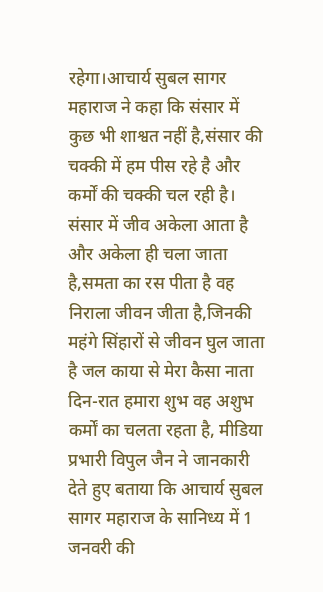रहेगा।आचार्य सुबल सागर महाराज ने कहा कि संसार में कुछ भी शाश्वत नहीं है,संसार की चक्की में हम पीस रहे है और कर्मों की चक्की चल रही है। संसार में जीव अकेला आता है और अकेला ही चला जाता है,समता का रस पीता है वह निराला जीवन जीता है,जिनकी महंगे सिंहारों से जीवन घुल जाता है जल काया से मेरा कैसा नाता दिन-रात हमारा शुभ वह अशुभ कर्मों का चलता रहता है, मीडिया प्रभारी विपुल जैन ने जानकारी देते हुए बताया कि आचार्य सुबल सागर महाराज के सानिध्य में 1 जनवरी की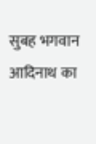सुबह भगवान आदिनाथ का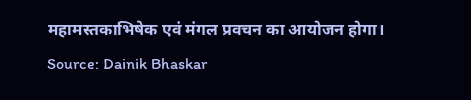महामस्तकाभिषेक एवं मंगल प्रवचन का आयोजन होगा।
Source: Dainik Bhaskar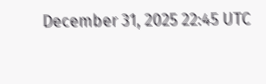December 31, 2025 22:45 UTC